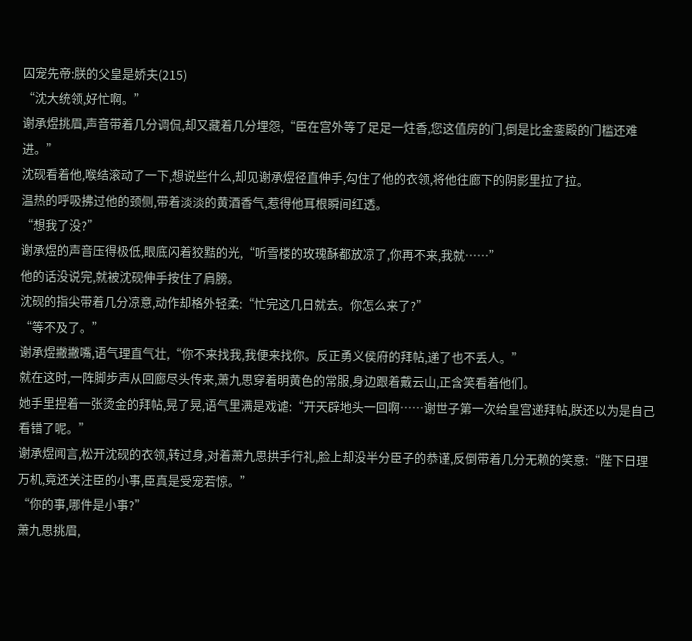囚宠先帝:朕的父皇是娇夫(215)
“沈大统领,好忙啊。”
谢承煜挑眉,声音带着几分调侃,却又藏着几分埋怨,“臣在宫外等了足足一炷香,您这值房的门,倒是比金銮殿的门槛还难进。”
沈砚看着他,喉结滚动了一下,想说些什么,却见谢承煜径直伸手,勾住了他的衣领,将他往廊下的阴影里拉了拉。
温热的呼吸拂过他的颈侧,带着淡淡的黄酒香气,惹得他耳根瞬间红透。
“想我了没?”
谢承煜的声音压得极低,眼底闪着狡黠的光,“听雪楼的玫瑰酥都放凉了,你再不来,我就……”
他的话没说完,就被沈砚伸手按住了肩膀。
沈砚的指尖带着几分凉意,动作却格外轻柔:“忙完这几日就去。你怎么来了?”
“等不及了。”
谢承煜撇撇嘴,语气理直气壮,“你不来找我,我便来找你。反正勇义侯府的拜帖,递了也不丢人。”
就在这时,一阵脚步声从回廊尽头传来,萧九思穿着明黄色的常服,身边跟着戴云山,正含笑看着他们。
她手里捏着一张烫金的拜帖,晃了晃,语气里满是戏谑:“开天辟地头一回啊……谢世子第一次给皇宫递拜帖,朕还以为是自己看错了呢。”
谢承煜闻言,松开沈砚的衣领,转过身,对着萧九思拱手行礼,脸上却没半分臣子的恭谨,反倒带着几分无赖的笑意:“陛下日理万机,竟还关注臣的小事,臣真是受宠若惊。”
“你的事,哪件是小事?”
萧九思挑眉,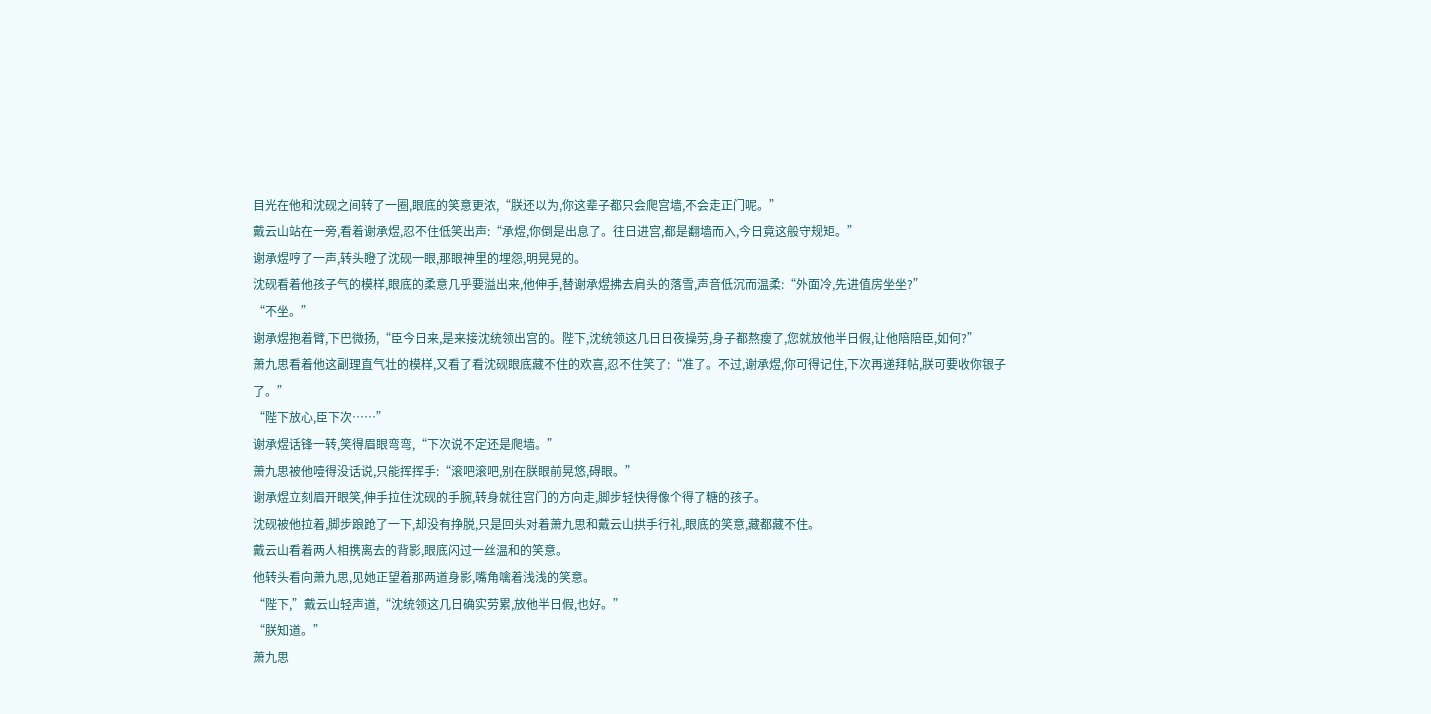目光在他和沈砚之间转了一圈,眼底的笑意更浓,“朕还以为,你这辈子都只会爬宫墙,不会走正门呢。”
戴云山站在一旁,看着谢承煜,忍不住低笑出声:“承煜,你倒是出息了。往日进宫,都是翻墙而入,今日竟这般守规矩。”
谢承煜哼了一声,转头瞪了沈砚一眼,那眼神里的埋怨,明晃晃的。
沈砚看着他孩子气的模样,眼底的柔意几乎要溢出来,他伸手,替谢承煜拂去肩头的落雪,声音低沉而温柔:“外面冷,先进值房坐坐?”
“不坐。”
谢承煜抱着臂,下巴微扬,“臣今日来,是来接沈统领出宫的。陛下,沈统领这几日日夜操劳,身子都熬瘦了,您就放他半日假,让他陪陪臣,如何?”
萧九思看着他这副理直气壮的模样,又看了看沈砚眼底藏不住的欢喜,忍不住笑了:“准了。不过,谢承煜,你可得记住,下次再递拜帖,朕可要收你银子了。”
“陛下放心,臣下次……”
谢承煜话锋一转,笑得眉眼弯弯,“下次说不定还是爬墙。”
萧九思被他噎得没话说,只能挥挥手:“滚吧滚吧,别在朕眼前晃悠,碍眼。”
谢承煜立刻眉开眼笑,伸手拉住沈砚的手腕,转身就往宫门的方向走,脚步轻快得像个得了糖的孩子。
沈砚被他拉着,脚步踉跄了一下,却没有挣脱,只是回头对着萧九思和戴云山拱手行礼,眼底的笑意,藏都藏不住。
戴云山看着两人相携离去的背影,眼底闪过一丝温和的笑意。
他转头看向萧九思,见她正望着那两道身影,嘴角噙着浅浅的笑意。
“陛下,”戴云山轻声道,“沈统领这几日确实劳累,放他半日假,也好。”
“朕知道。”
萧九思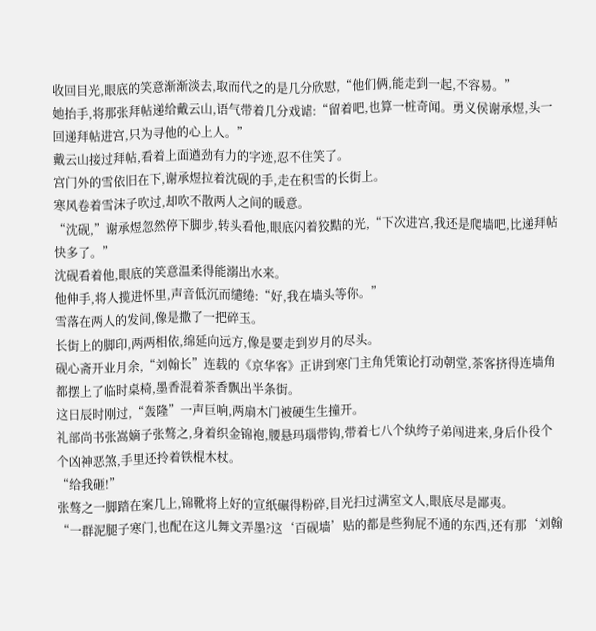收回目光,眼底的笑意渐渐淡去,取而代之的是几分欣慰,“他们俩,能走到一起,不容易。”
她抬手,将那张拜帖递给戴云山,语气带着几分戏谑:“留着吧,也算一桩奇闻。勇义侯谢承煜,头一回递拜帖进宫,只为寻他的心上人。”
戴云山接过拜帖,看着上面遒劲有力的字迹,忍不住笑了。
宫门外的雪依旧在下,谢承煜拉着沈砚的手,走在积雪的长街上。
寒风卷着雪沫子吹过,却吹不散两人之间的暖意。
“沈砚,”谢承煜忽然停下脚步,转头看他,眼底闪着狡黠的光,“下次进宫,我还是爬墙吧,比递拜帖快多了。”
沈砚看着他,眼底的笑意温柔得能溺出水来。
他伸手,将人揽进怀里,声音低沉而缱绻:“好,我在墙头等你。”
雪落在两人的发间,像是撒了一把碎玉。
长街上的脚印,两两相依,绵延向远方,像是要走到岁月的尽头。
砚心斋开业月余,“刘翰长”连载的《京华客》正讲到寒门主角凭策论打动朝堂,茶客挤得连墙角都摆上了临时桌椅,墨香混着茶香飘出半条街。
这日辰时刚过,“轰隆”一声巨响,两扇木门被硬生生撞开。
礼部尚书张嵩嫡子张骜之,身着织金锦袍,腰悬玛瑙带钩,带着七八个纨绔子弟闯进来,身后仆役个个凶神恶煞,手里还拎着铁棍木杖。
“给我砸!”
张骜之一脚踏在案几上,锦靴将上好的宣纸碾得粉碎,目光扫过满室文人,眼底尽是鄙夷。
“一群泥腿子寒门,也配在这儿舞文弄墨?这‘百砚墙’贴的都是些狗屁不通的东西,还有那‘刘翰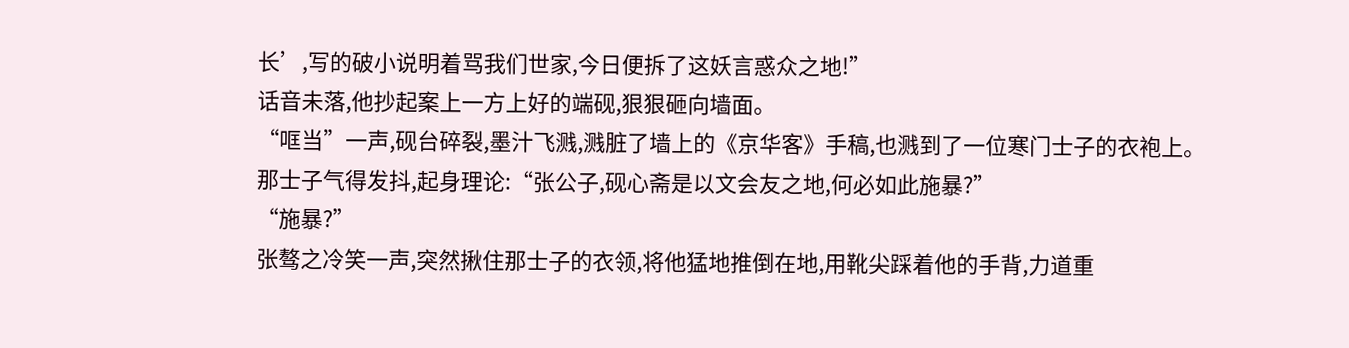长’,写的破小说明着骂我们世家,今日便拆了这妖言惑众之地!”
话音未落,他抄起案上一方上好的端砚,狠狠砸向墙面。
“哐当”一声,砚台碎裂,墨汁飞溅,溅脏了墙上的《京华客》手稿,也溅到了一位寒门士子的衣袍上。
那士子气得发抖,起身理论:“张公子,砚心斋是以文会友之地,何必如此施暴?”
“施暴?”
张骜之冷笑一声,突然揪住那士子的衣领,将他猛地推倒在地,用靴尖踩着他的手背,力道重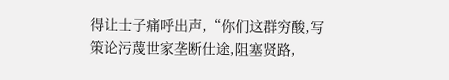得让士子痛呼出声,“你们这群穷酸,写策论污蔑世家垄断仕途,阻塞贤路,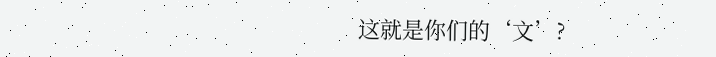这就是你们的‘文’?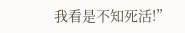我看是不知死活!”